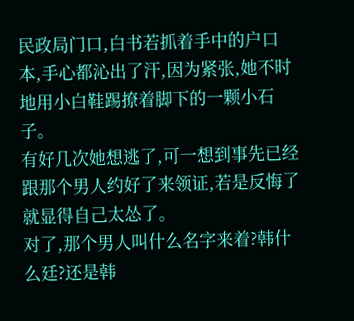民政局门口,白书若抓着手中的户口本,手心都沁出了汗,因为紧张,她不时地用小白鞋踢撩着脚下的一颗小石子。
有好几次她想逃了,可一想到事先已经跟那个男人约好了来领证,若是反悔了就显得自己太怂了。
对了,那个男人叫什么名字来着?韩什么廷?还是韩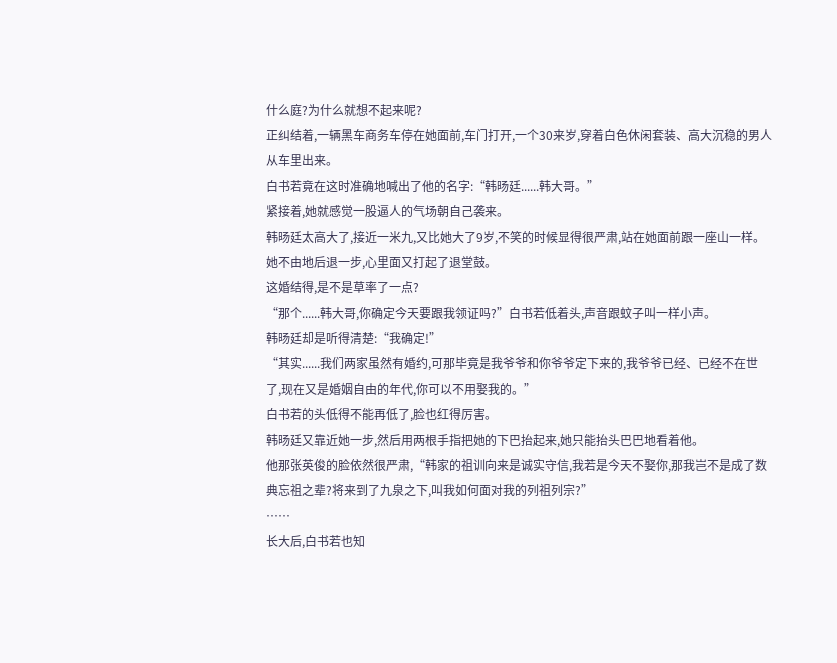什么庭?为什么就想不起来呢?
正纠结着,一辆黑车商务车停在她面前,车门打开,一个30来岁,穿着白色休闲套装、高大沉稳的男人从车里出来。
白书若竟在这时准确地喊出了他的名字:“韩旸廷......韩大哥。”
紧接着,她就感觉一股逼人的气场朝自己袭来。
韩旸廷太高大了,接近一米九,又比她大了9岁,不笑的时候显得很严肃,站在她面前跟一座山一样。
她不由地后退一步,心里面又打起了退堂鼓。
这婚结得,是不是草率了一点?
“那个......韩大哥,你确定今天要跟我领证吗?”白书若低着头,声音跟蚊子叫一样小声。
韩旸廷却是听得清楚:“我确定!”
“其实......我们两家虽然有婚约,可那毕竟是我爷爷和你爷爷定下来的,我爷爷已经、已经不在世了,现在又是婚姻自由的年代,你可以不用娶我的。”
白书若的头低得不能再低了,脸也红得厉害。
韩旸廷又靠近她一步,然后用两根手指把她的下巴抬起来,她只能抬头巴巴地看着他。
他那张英俊的脸依然很严肃,“韩家的祖训向来是诚实守信,我若是今天不娶你,那我岂不是成了数典忘祖之辈?将来到了九泉之下,叫我如何面对我的列祖列宗?”
……
长大后,白书若也知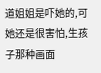道姐姐是吓她的,可她还是很害怕,生孩子那种画面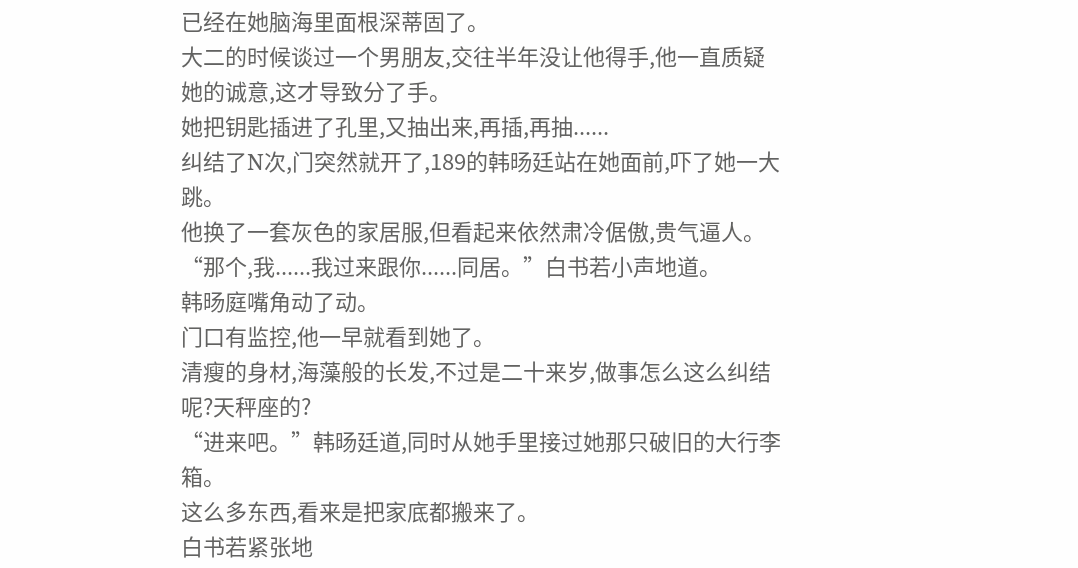已经在她脑海里面根深蒂固了。
大二的时候谈过一个男朋友,交往半年没让他得手,他一直质疑她的诚意,这才导致分了手。
她把钥匙插进了孔里,又抽出来,再插,再抽......
纠结了N次,门突然就开了,189的韩旸廷站在她面前,吓了她一大跳。
他换了一套灰色的家居服,但看起来依然肃冷倨傲,贵气逼人。
“那个,我......我过来跟你......同居。”白书若小声地道。
韩旸庭嘴角动了动。
门口有监控,他一早就看到她了。
清瘦的身材,海藻般的长发,不过是二十来岁,做事怎么这么纠结呢?天秤座的?
“进来吧。”韩旸廷道,同时从她手里接过她那只破旧的大行李箱。
这么多东西,看来是把家底都搬来了。
白书若紧张地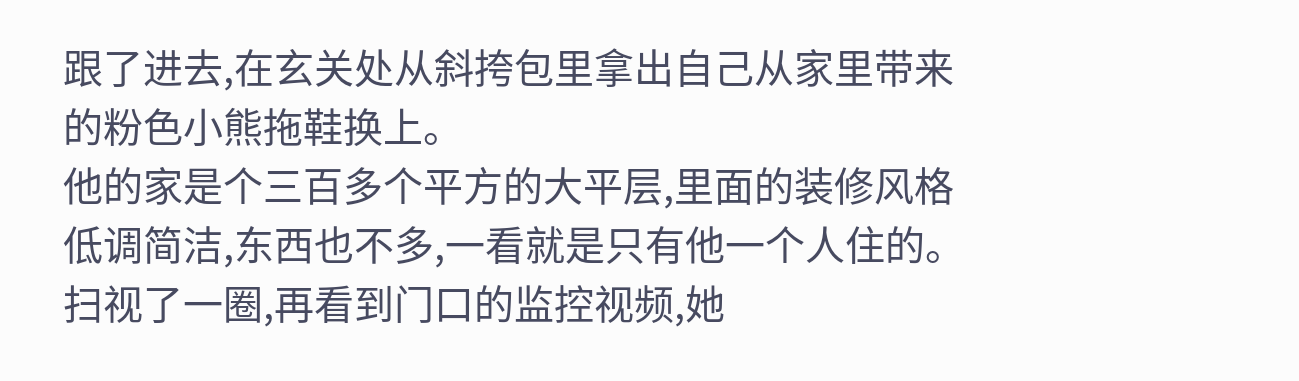跟了进去,在玄关处从斜挎包里拿出自己从家里带来的粉色小熊拖鞋换上。
他的家是个三百多个平方的大平层,里面的装修风格低调简洁,东西也不多,一看就是只有他一个人住的。
扫视了一圈,再看到门口的监控视频,她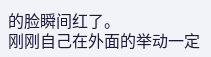的脸瞬间红了。
刚刚自己在外面的举动一定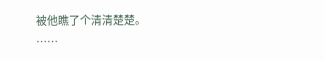被他瞧了个清清楚楚。
……